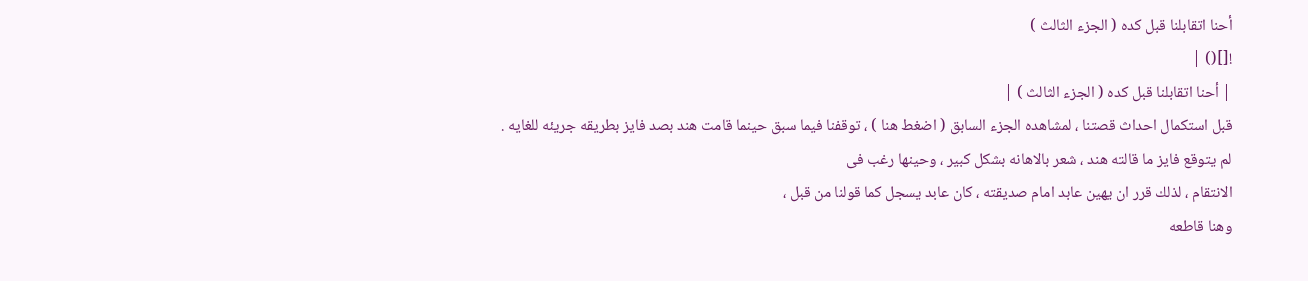أحنا اتقابلنا قبل كده ( الجزء الثالث )
![]() |
| أحنا اتقابلنا قبل كده ( الجزء الثالث ) |
قبل استكمال احداث قصتنا ، لمشاهده الجزء السابق ( اضغط هنا ) ، توقفنا فيما سبق حينما قامت هند بصد فايز بطريقه جريئه للغايه .
لم يتوقع فايز ما قالته هند ، شعر بالاهانه بشكل كبير ، وحينها رغب فى
الانتقام ، لذلك قرر ان يهين عابد امام صديقته ، كان عابد يسجل كما قولنا من قبل ،
وهنا قاطعه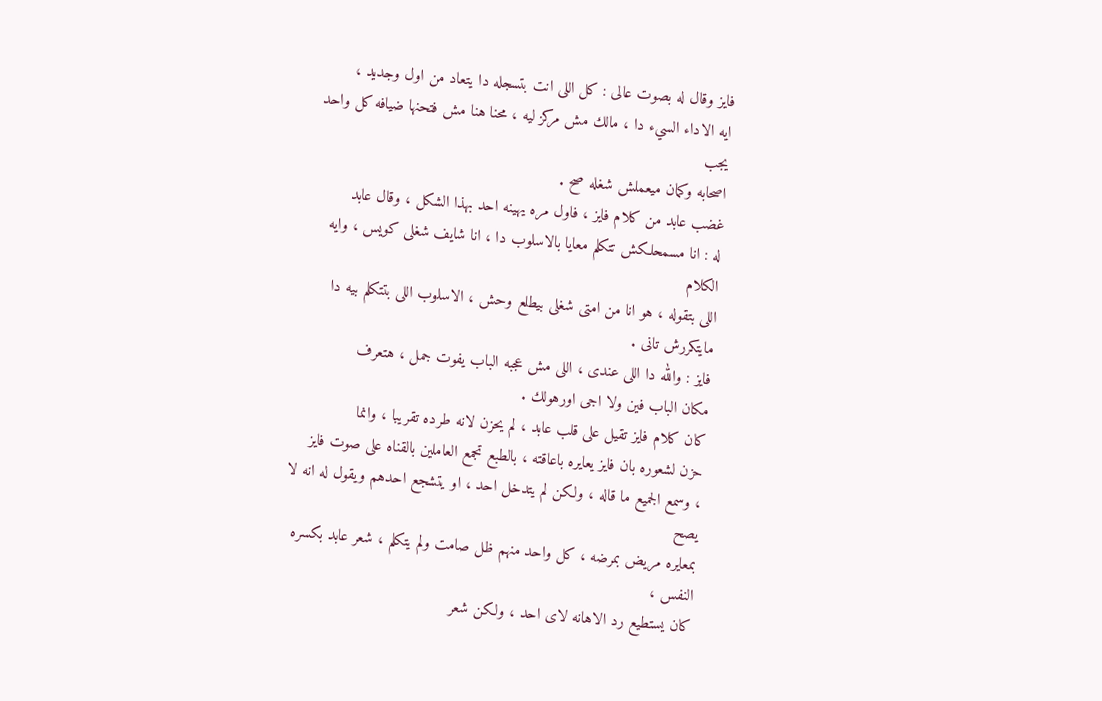فايز وقال له بصوت عالى : كل اللى انت بتسجله دا يتعاد من اول وجديد ،
ايه الاداء السيء دا ، مالك مش مركز ليه ، محنا هنا مش فتحنها ضيافه كل واحد يجب
اصحابه وكمان ميعملش شغله صح .
غضب عابد من كلام فايز ، فاول مره يهينه احد بهذا الشكل ، وقال عابد
له : انا مسمحلكش تتكلم معايا بالاسلوب دا ، انا شايف شغلى كويس ، وايه الكلام
اللى بتقوله ، هو انا من امتى شغلى بيطلع وحش ، الاسلوب اللى بتتكلم بيه دا
مايتكررش تانى .
فايز : والله دا اللى عندى ، اللى مش عجبه الباب يفوت جمل ، هتعرف
مكان الباب فين ولا اجى اورهولك .
كان كلام فايز تقيل على قلب عابد ، لم يحزن لانه طرده تقريبا ، وانما
حزن لشعوره بان فايز يعايره باعاقته ، بالطبع تجمع العاملين بالقناه على صوت فايز
، وسمع الجميع ما قاله ، ولكن لم يتدخل احد ، او يتشجع احدهم ويقول له انه لا يصح
بمعايره مريض بمرضه ، كل واحد منهم ظل صامت ولم يتكلم ، شعر عابد بكسره النفس ،
كان يستطيع رد الاهانه لاى احد ، ولكن شعر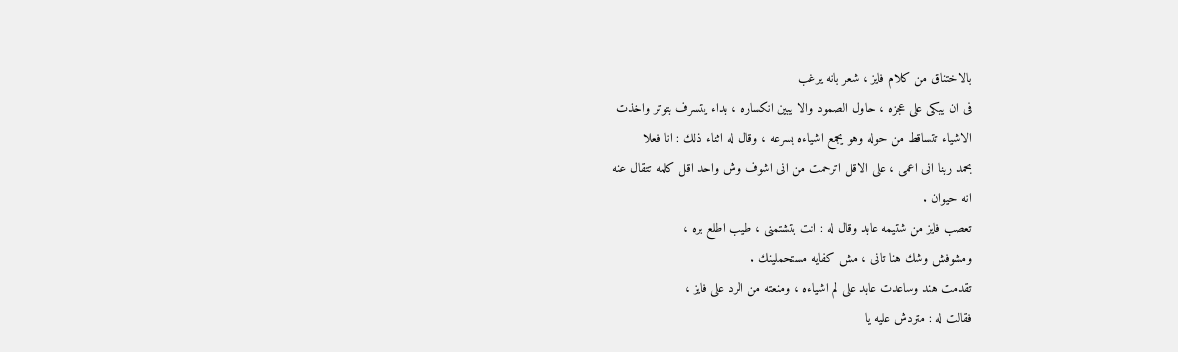بالاختناق من كلام فايز ، شعر بانه يرغب
فى ان يبكى على عجزه ، حاول الصمود والا يبين انكساره ، بداء يتسرف بتوتر واخذت
الاشياء تتساقط من حوله وهو يجمع اشياءه بسرعه ، وقال له اثناء ذلك : انا فعلا
بحمد ربنا انى اعمى ، على الاقل اترحمت من انى اشوف وش واحد اقل كلمه تتقال عنه
انه حيوان .
تعصب فايز من شتيمه عابد وقال له : انت بتشتمنى ، طيب اطلع بره ،
ومشوفش وشك هنا تانى ، مش كفايه مستحملينك .
تقدمت هند وساعدت عابد على لم اشياءه ، ومنعته من الرد على فايز ،
فقالت له : متردش عليه يا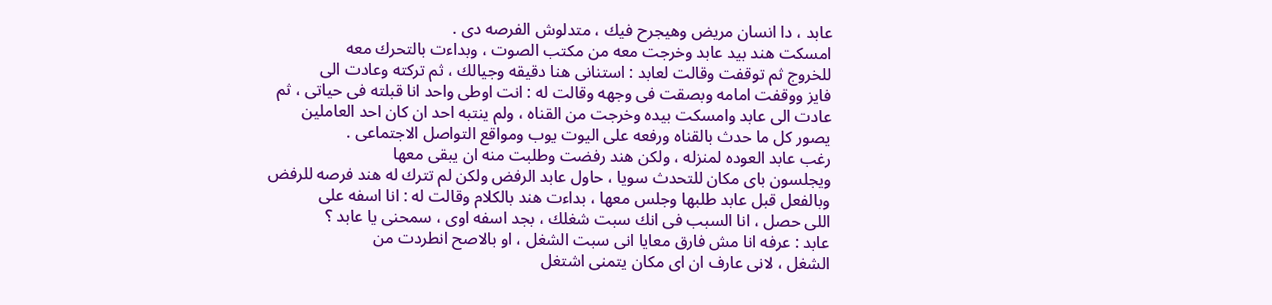عابد ، دا انسان مريض وهيجرح فيك ، متدلوش الفرصه دى .
امسكت هند بيد عابد وخرجت معه من مكتب الصوت ، وبداءت بالتحرك معه
للخروج ثم توقفت وقالت لعابد : استنانى هنا دقيقه وجيالك ، ثم تركته وعادت الى
فايز ووقفت امامه وبصقت فى وجهه وقالت له : انت اوطى واحد انا قبلته فى حياتى ، ثم
عادت الى عابد وامسكت بيده وخرجت من القناه ، ولم ينتبه احد ان كان احد العاملين
يصور كل ما حدث بالقناه ورفعه على اليوت يوب ومواقع التواصل الاجتماعى .
رغب عابد العوده لمنزله ، ولكن هند رفضت وطلبت منه ان يبقى معها
ويجلسون باى مكان للتحدث سويا ، حاول عابد الرفض ولكن لم تترك له هند فرصه للرفض
وبالفعل قبل عابد طلبها وجلس معها ، بداءت هند بالكلام وقالت له : انا اسفه على
اللى حصل ، انا السبب فى انك سبت شغلك ، بجد اسفه اوى ، سمحنى يا عابد ؟
عابد : عرفه انا مش فارق معايا انى سبت الشغل ، او بالاصح انطردت من
الشغل ، لانى عارف ان اى مكان يتمنى اشتغل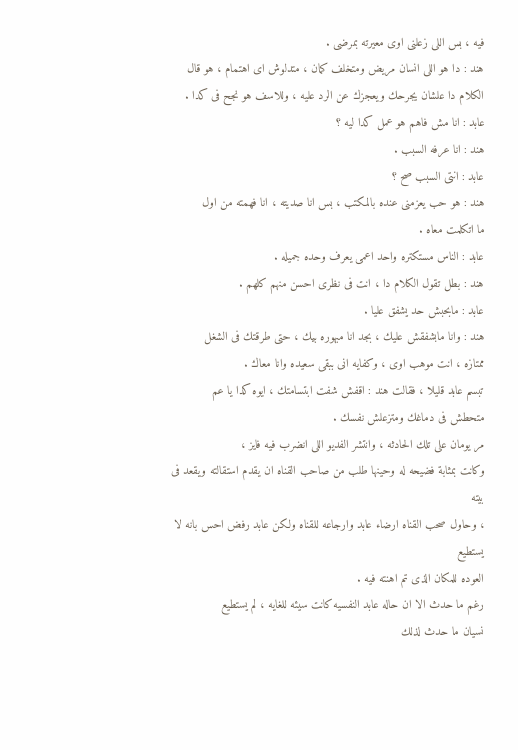فيه ، بس اللى زعلنى اوى معيرته بمرضى .
هند : دا هو اللى انسان مريض ومتخلف كمان ، متدلوش اى اهتمام ، هو قال
الكلام دا علشان يجرحك ويعجزك عن الرد عليه ، وللاسف هو نجح فى كدا .
عابد : انا مش فاهم هو عمل كدا ليه ؟
هند : انا عرفه السبب .
عابد : انتى السبب صح ؟
هند : هو حب يعزمنى عنده بالمكتب ، بس انا صديته ، انا فهمته من اول
ما اتكلمت معاه .
عابد : الناس مستكتره واحد اعمى يعرف وحده جميله .
هند : بطل تقول الكلام دا ، انت فى نظرى احسن منهم كلهم .
عابد : مابحبش حد يشفق عليا .
هند : وانا مابشفقش عليك ، بجد انا مبهوره بيك ، حتى طرقتك فى الشغل
ممتازه ، انت موهب اوى ، وكفايه انى ببقى سعيده وانا معاك .
تبسم عابد قليلا ، فقالت هند : اقفش شفت ابتسامتك ، ايوه كدا يا عم
متحطش فى دماغك ومتزعلش نفسك .
مر يومان على تلك الحادثه ، وانتشر الفديو اللى انضرب فيه فايز ،
وكانت بمثابة فضيحه له وحينها طلب من صاحب القناه ان يقدم استقالته ويقعد فى بيته
، وحاول صحب القناه ارضاء عابد وارجاعه للقناه ولكن عابد رفض احس بانه لا يستطيع
العوده للمكان الذى تم اهنته فيه .
رغم ما حدث الا ان حاله عابد النفسيه كانت سيئه للغايه ، لم يستطيع
نسيان ما حدث لذلك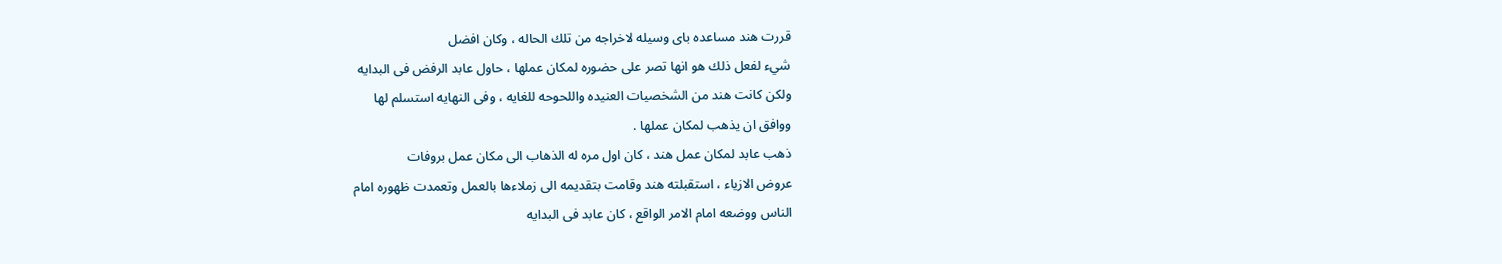قررت هند مساعده باى وسيله لاخراجه من تلك الحاله ، وكان افضل
شيء لفعل ذلك هو انها تصر على حضوره لمكان عملها ، حاول عابد الرفض فى البدايه
ولكن كانت هند من الشخصيات العنيده واللحوحه للغايه ، وفى النهايه استسلم لها
ووافق ان يذهب لمكان عملها .
ذهب عابد لمكان عمل هند ، كان اول مره له الذهاب الى مكان عمل بروفات
عروض الازياء ، استقبلته هند وقامت بتقديمه الى زملاءها بالعمل وتعمدت ظهوره امام
الناس ووضعه امام الامر الواقع ، كان عابد فى البدايه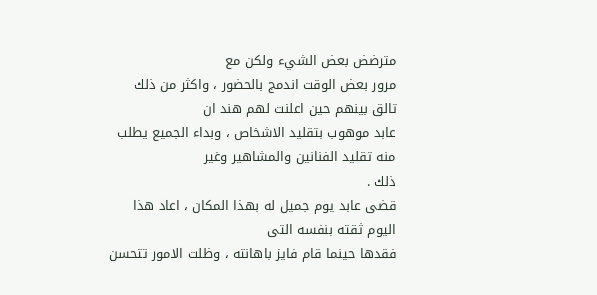مترضض بعض الشيء ولكن مع
مرور بعض الوقت اندمج بالحضور ، واكثر من ذلك تالق بينهم حين اعلنت لهم هند ان
عابد موهوب بتقليد الاشخاص ، وبداء الجميع يطلب منه تقليد الفنانين والمشاهير وغير
ذلك .
قضى عابد يوم جميل له بهذا المكان ، اعاد هذا اليوم ثقته بنفسه التى
فقدها حينما قام فايز باهانته ، وظلت الامور تتحسن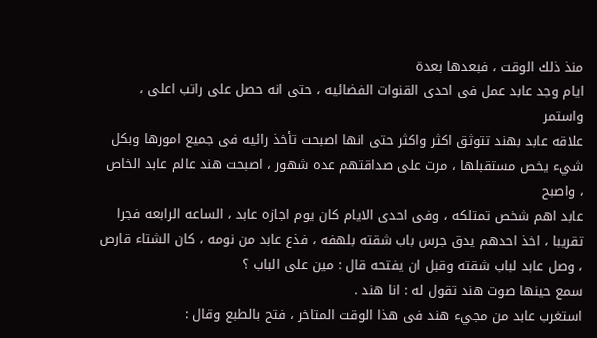منذ ذلك الوقت ، فبعدها بعدة
ايام وجد عابد عمل فى احدى القنوات الفضائيه ، حتى انه حصل على راتب اعلى ، واستمر
علاقه عابد بهند تتوثق اكثر واكثر حتى انها اصبحت تأخذ رائيه فى جميع امورها وبكل
شيء يخص مستقبلها ، مرت على صداقتهم عده شهور ، اصبحت هند عالم عابد الخاص ، واصبح
عابد اهم شخص تمتلكه ، وفى احدى الايام كان يوم اجازه عابد ، الساعه الرابعه فجرا
تقريبا ، اخذ احدهم يدق جرس باب شقته بلهفه ، فذع عابد من نومه ، كان الشتاء قارص
، وصل عابد لباب شقته وقبل ان يفتحه قال : مين على الباب ؟
سمع حينها صوت هند تقول له : انا هند .
استغرب عابد من مجيء هند فى هذا الوقت المتاخر ، فتح بالطبع وقال :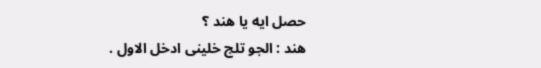حصل ايه يا هند ؟
هند : الجو تلج خلينى ادخل الاول .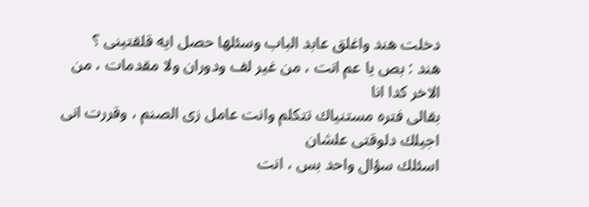دخلت هند واغلق عابد الباب وسئلها حصل ايه قلقتينى ؟
هند : بص يا عم انت ، من غير لف ودوران ولا مقدمات ، من الاخر كدا انا
بقالى فتره مستنياك تتكلم وانت عامل زى الصنم ، وقررت انى اجيلك دلوقتى علشان
اسئلك سؤال واحد بس ، انت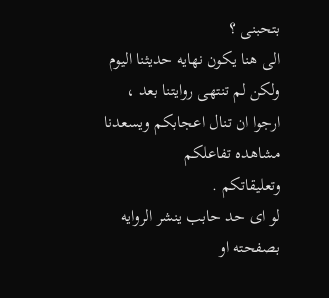بتحبنى ؟
الى هنا يكون نهايه حديثنا اليوم
ولكن لم تنتهى روايتنا بعد ، ارجوا ان تنال اعجابكم ويسعدنا مشاهده تفاعلكم
وتعليقاتكم .
لو اى حد حابب ينشر الروايه بصفحته او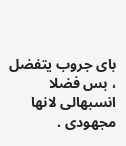باى جروب يتفضل ، بس فضلا
انسبهالى لانها مجهودى .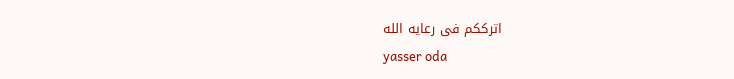اترككم فى رعايه الله
yasser oda